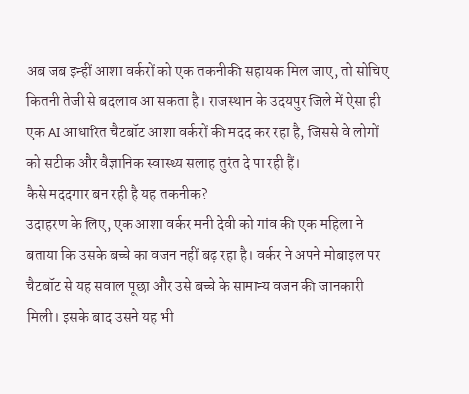अब जब इन्हीं आशा वर्करों को एक तकनीकी सहायक मिल जाए, तो सोचिए कितनी तेजी से बदलाव आ सकता है। राजस्थान के उदयपुर जिले में ऐसा ही एक AI आधारित चैटबॉट आशा वर्करों की मदद कर रहा है, जिससे वे लोगों को सटीक और वैज्ञानिक स्वास्थ्य सलाह तुरंत दे पा रही हैं।
कैसे मददगार बन रही है यह तकनीक?
उदाहरण के लिए, एक आशा वर्कर मनी देवी को गांव की एक महिला ने बताया कि उसके बच्चे का वजन नहीं बढ़ रहा है। वर्कर ने अपने मोबाइल पर चैटबॉट से यह सवाल पूछा और उसे बच्चे के सामान्य वजन की जानकारी मिली। इसके बाद उसने यह भी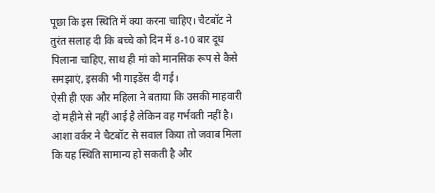पूछा कि इस स्थिति में क्या करना चाहिए। चैटबॉट ने तुरंत सलाह दी कि बच्चे को दिन में 8-10 बार दूध पिलाना चाहिए, साथ ही मां को मानसिक रूप से कैसे समझाएं, इसकी भी गाइडेंस दी गई।
ऐसी ही एक और महिला ने बताया कि उसकी माहवारी दो महीने से नहीं आई है लेकिन वह गर्भवती नहीं है। आशा वर्कर ने चैटबॉट से सवाल किया तो जवाब मिला कि यह स्थिति सामान्य हो सकती है और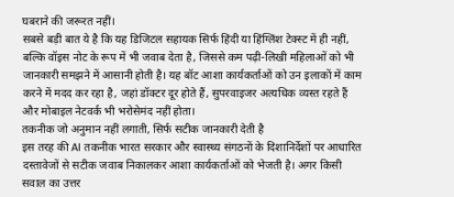घबराने की जरूरत नहीं।
सबसे बड़ी बात ये है कि यह डिजिटल सहायक सिर्फ हिंदी या हिंग्लिंश टेक्स्ट में ही नहीं, बल्कि वॉइस नोट के रूप में भी जवाब देता है, जिससे कम पढ़ी-लिखी महिलाओं को भी जानकारी समझने में आसानी होती है। यह बॉट आशा कार्यकर्ताओं को उन इलाकों में काम करने में मदद कर रहा है, जहां डॉक्टर दूर होते हैं, सुपरवाइजर अत्यधिक व्यस्त रहते हैं और मोबाइल नेटवर्क भी भरोसेमंद नहीं होता।
तकनीक जो अनुमान नहीं लगाती, सिर्फ सटीक जानकारी देती है
इस तरह की AI तकनीक भारत सरकार और स्वास्थ्य संगठनों के दिशानिर्देशों पर आधारित दस्तावेजों से सटीक जवाब निकालकर आशा कार्यकर्ताओं को भेजती है। अगर किसी सवाल का उत्तर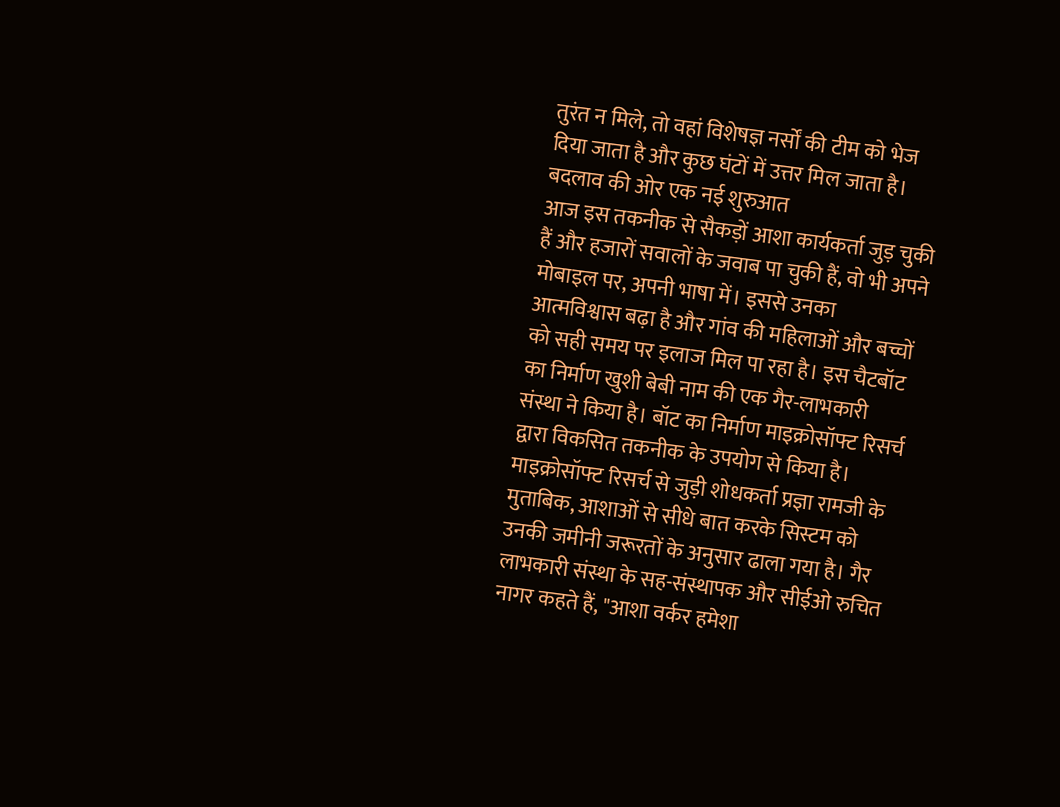तुरंत न मिले, तो वहां विशेषज्ञ नर्सों की टीम को भेज दिया जाता है और कुछ घंटों में उत्तर मिल जाता है।
बदलाव की ओर एक नई शुरुआत
आज इस तकनीक से सैकड़ों आशा कार्यकर्ता जुड़ चुकी हैं और हजारों सवालों के जवाब पा चुकी हैं, वो भी अपने मोबाइल पर, अपनी भाषा में। इससे उनका आत्मविश्वास बढ़ा है और गांव की महिलाओं और बच्चों को सही समय पर इलाज मिल पा रहा है। इस चैटबॉट का निर्माण खुशी बेबी नाम की एक गैर-लाभकारी संस्था ने किया है। बॉट का निर्माण माइक्रोसॉफ्ट रिसर्च द्वारा विकसित तकनीक के उपयोग से किया है। माइक्रोसॉफ्ट रिसर्च से जुड़ी शोधकर्ता प्रज्ञा रामजी के मुताबिक, आशाओं से सीधे बात करके सिस्टम को उनकी जमीनी जरूरतों के अनुसार ढाला गया है। गैर लाभकारी संस्था के सह-संस्थापक और सीईओ रुचित नागर कहते हैं, "आशा वर्कर हमेशा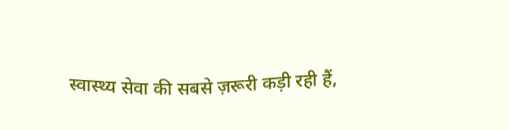स्वास्थ्य सेवा की सबसे ज़रूरी कड़ी रही हैं,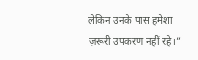लेकिन उनके पास हमेशा ज़रूरी उपकरण नहीं रहे।”